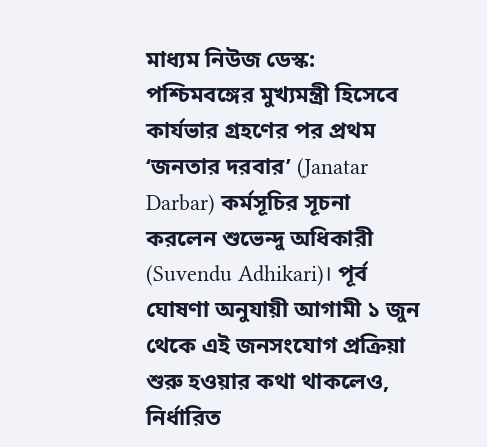মাধ্যম নিউজ ডেস্ক: পশ্চিমবঙ্গের মুখ্যমন্ত্রী হিসেবে কার্যভার গ্রহণের পর প্রথম ‘জনতার দরবার’ (Janatar Darbar) কর্মসূচির সূচনা করলেন শুভেন্দু অধিকারী (Suvendu Adhikari)। পূর্ব ঘোষণা অনুযায়ী আগামী ১ জুন থেকে এই জনসংযোগ প্রক্রিয়া শুরু হওয়ার কথা থাকলেও, নির্ধারিত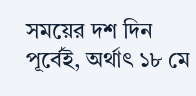সময়ের দশ দিন পূর্বেই, অর্থাৎ ১৮ মে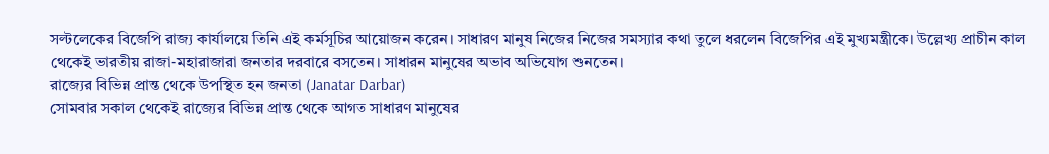সল্টলেকের বিজেপি রাজ্য কার্যালয়ে তিনি এই কর্মসূচির আয়োজন করেন। সাধারণ মানুষ নিজের নিজের সমস্যার কথা তুলে ধরলেন বিজেপির এই মুখ্যমন্ত্রীকে। উল্লেখ্য প্রাচীন কাল থেকেই ভারতীয় রাজা-মহারাজারা জনতার দরবারে বসতেন। সাধারন মানুষের অভাব অভিযোগ শুনতেন।
রাজ্যের বিভিন্ন প্রান্ত থেকে উপস্থিত হন জনতা (Janatar Darbar)
সোমবার সকাল থেকেই রাজ্যের বিভিন্ন প্রান্ত থেকে আগত সাধারণ মানুষের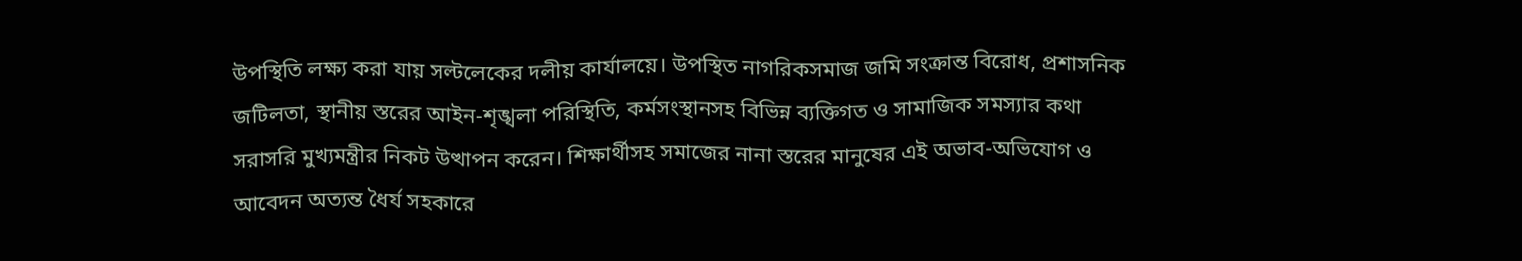উপস্থিতি লক্ষ্য করা যায় সল্টলেকের দলীয় কার্যালয়ে। উপস্থিত নাগরিকসমাজ জমি সংক্রান্ত বিরোধ, প্রশাসনিক জটিলতা, স্থানীয় স্তরের আইন-শৃঙ্খলা পরিস্থিতি, কর্মসংস্থানসহ বিভিন্ন ব্যক্তিগত ও সামাজিক সমস্যার কথা সরাসরি মুখ্যমন্ত্রীর নিকট উত্থাপন করেন। শিক্ষার্থীসহ সমাজের নানা স্তরের মানুষের এই অভাব-অভিযোগ ও আবেদন অত্যন্ত ধৈর্য সহকারে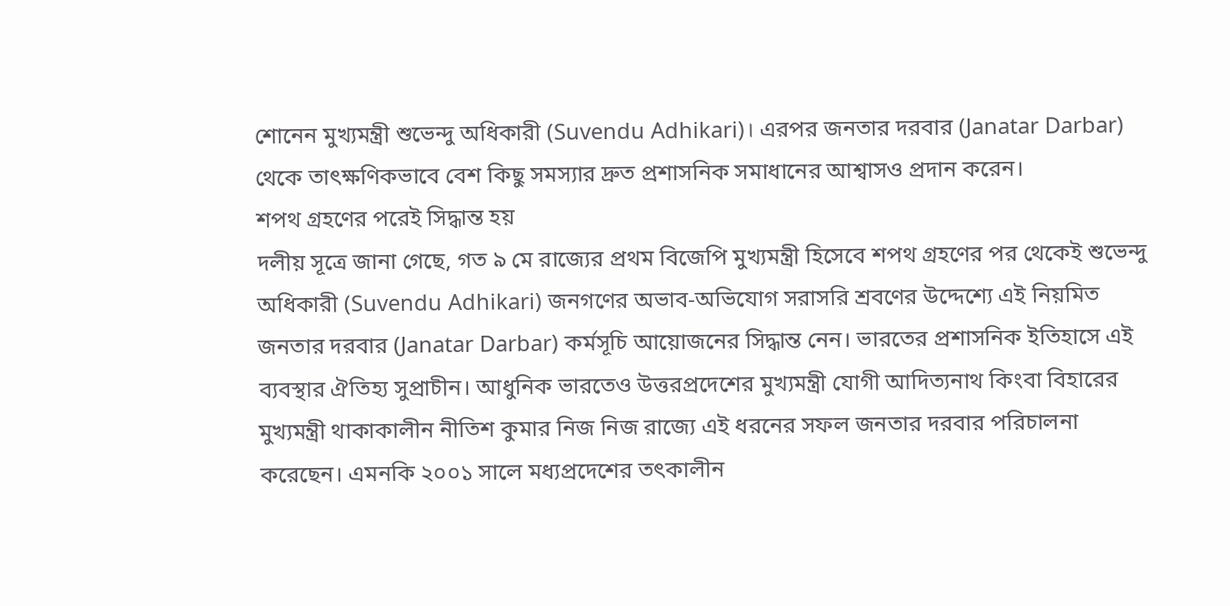শোনেন মুখ্যমন্ত্রী শুভেন্দু অধিকারী (Suvendu Adhikari)। এরপর জনতার দরবার (Janatar Darbar) থেকে তাৎক্ষণিকভাবে বেশ কিছু সমস্যার দ্রুত প্রশাসনিক সমাধানের আশ্বাসও প্রদান করেন।
শপথ গ্রহণের পরেই সিদ্ধান্ত হয়
দলীয় সূত্রে জানা গেছে, গত ৯ মে রাজ্যের প্রথম বিজেপি মুখ্যমন্ত্রী হিসেবে শপথ গ্রহণের পর থেকেই শুভেন্দু অধিকারী (Suvendu Adhikari) জনগণের অভাব-অভিযোগ সরাসরি শ্রবণের উদ্দেশ্যে এই নিয়মিত জনতার দরবার (Janatar Darbar) কর্মসূচি আয়োজনের সিদ্ধান্ত নেন। ভারতের প্রশাসনিক ইতিহাসে এই ব্যবস্থার ঐতিহ্য সুপ্রাচীন। আধুনিক ভারতেও উত্তরপ্রদেশের মুখ্যমন্ত্রী যোগী আদিত্যনাথ কিংবা বিহারের মুখ্যমন্ত্রী থাকাকালীন নীতিশ কুমার নিজ নিজ রাজ্যে এই ধরনের সফল জনতার দরবার পরিচালনা করেছেন। এমনকি ২০০১ সালে মধ্যপ্রদেশের তৎকালীন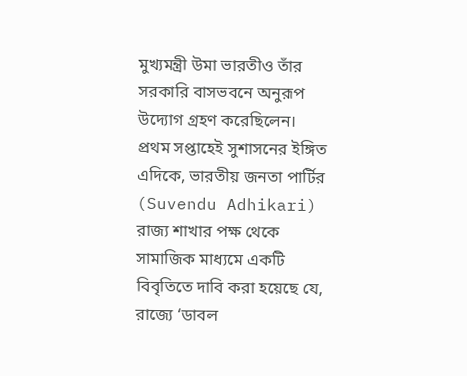মুখ্যমন্ত্রী উমা ভারতীও তাঁর সরকারি বাসভবনে অনুরূপ উদ্যোগ গ্রহণ করেছিলেন।
প্রথম সপ্তাহেই সুশাসনের ইঙ্গিত
এদিকে, ভারতীয় জনতা পার্টির (Suvendu Adhikari) রাজ্য শাখার পক্ষ থেকে সামাজিক মাধ্যমে একটি বিবৃতিতে দাবি করা হয়েছে যে, রাজ্যে ‘ডাবল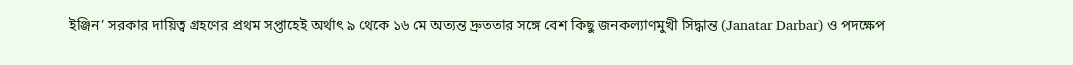ইঞ্জিন’ সরকার দায়িত্ব গ্রহণের প্রথম সপ্তাহেই অর্থাৎ ৯ থেকে ১৬ মে অত্যন্ত দ্রুততার সঙ্গে বেশ কিছু জনকল্যাণমুখী সিদ্ধান্ত (Janatar Darbar) ও পদক্ষেপ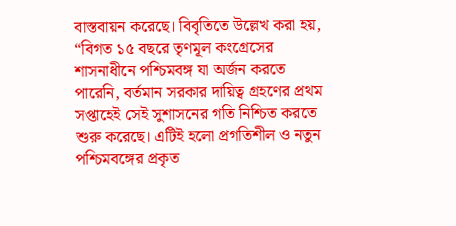বাস্তবায়ন করেছে। বিবৃতিতে উল্লেখ করা হয়, “বিগত ১৫ বছরে তৃণমূল কংগ্রেসের শাসনাধীনে পশ্চিমবঙ্গ যা অর্জন করতে পারেনি, বর্তমান সরকার দায়িত্ব গ্রহণের প্রথম সপ্তাহেই সেই সুশাসনের গতি নিশ্চিত করতে শুরু করেছে। এটিই হলো প্রগতিশীল ও নতুন পশ্চিমবঙ্গের প্রকৃত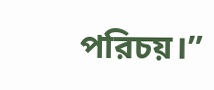পরিচয়।”